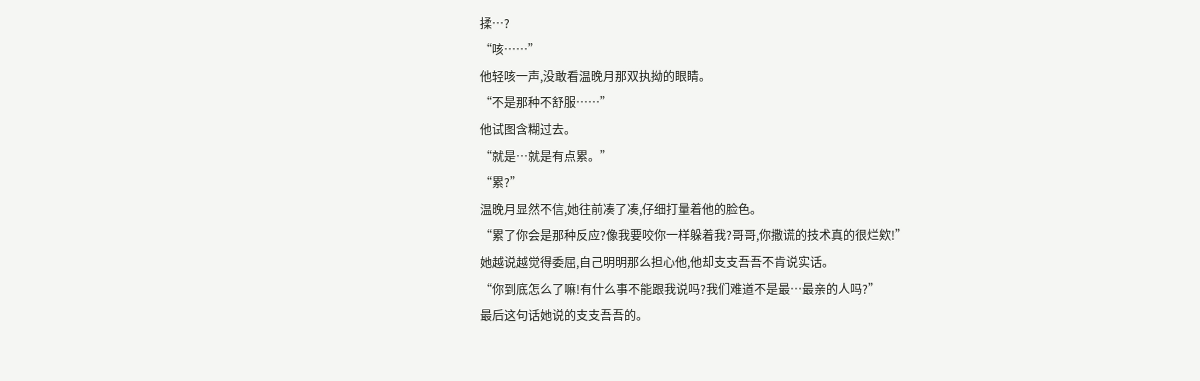揉…?
“咳……”
他轻咳一声,没敢看温晚月那双执拗的眼睛。
“不是那种不舒服……”
他试图含糊过去。
“就是…就是有点累。”
“累?”
温晚月显然不信,她往前凑了凑,仔细打量着他的脸色。
“累了你会是那种反应?像我要咬你一样躲着我?哥哥,你撒谎的技术真的很烂欸!”
她越说越觉得委屈,自己明明那么担心他,他却支支吾吾不肯说实话。
“你到底怎么了嘛!有什么事不能跟我说吗?我们难道不是最…最亲的人吗?”
最后这句话她说的支支吾吾的。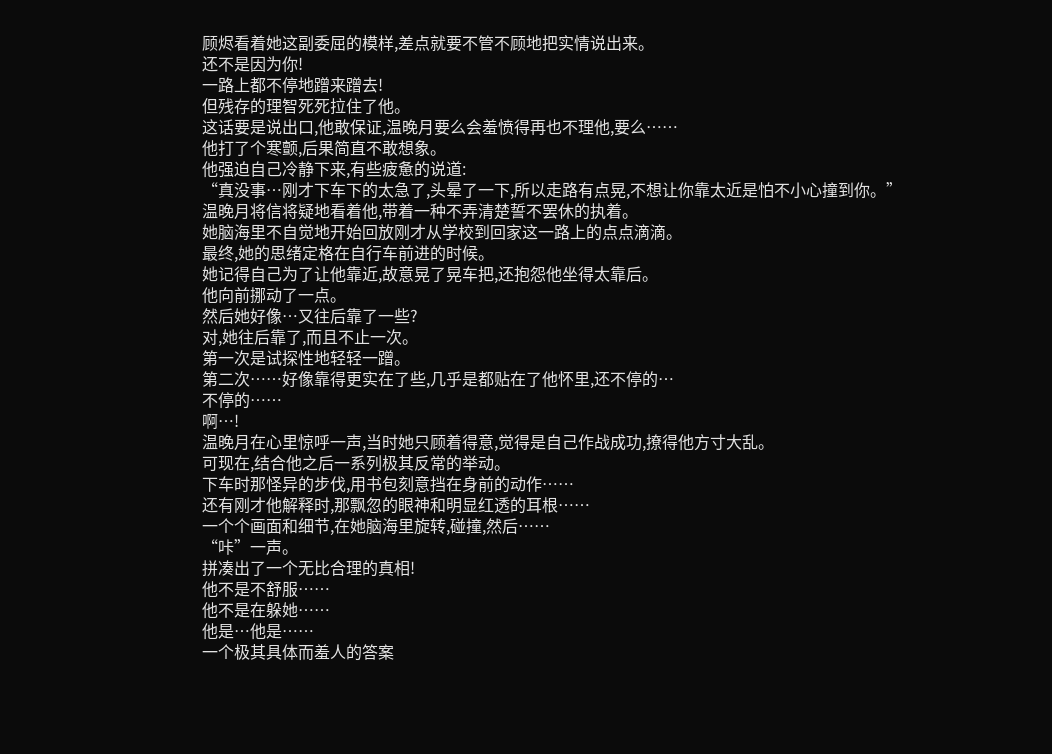顾烬看着她这副委屈的模样,差点就要不管不顾地把实情说出来。
还不是因为你!
一路上都不停地蹭来蹭去!
但残存的理智死死拉住了他。
这话要是说出口,他敢保证,温晚月要么会羞愤得再也不理他,要么……
他打了个寒颤,后果简直不敢想象。
他强迫自己冷静下来,有些疲惫的说道:
“真没事…刚才下车下的太急了,头晕了一下,所以走路有点晃,不想让你靠太近是怕不小心撞到你。”
温晚月将信将疑地看着他,带着一种不弄清楚誓不罢休的执着。
她脑海里不自觉地开始回放刚才从学校到回家这一路上的点点滴滴。
最终,她的思绪定格在自行车前进的时候。
她记得自己为了让他靠近,故意晃了晃车把,还抱怨他坐得太靠后。
他向前挪动了一点。
然后她好像…又往后靠了一些?
对,她往后靠了,而且不止一次。
第一次是试探性地轻轻一蹭。
第二次……好像靠得更实在了些,几乎是都贴在了他怀里,还不停的…
不停的……
啊…!
温晚月在心里惊呼一声,当时她只顾着得意,觉得是自己作战成功,撩得他方寸大乱。
可现在,结合他之后一系列极其反常的举动。
下车时那怪异的步伐,用书包刻意挡在身前的动作……
还有刚才他解释时,那飘忽的眼神和明显红透的耳根……
一个个画面和细节,在她脑海里旋转,碰撞,然后……
“咔”一声。
拼凑出了一个无比合理的真相!
他不是不舒服……
他不是在躲她……
他是…他是……
一个极其具体而羞人的答案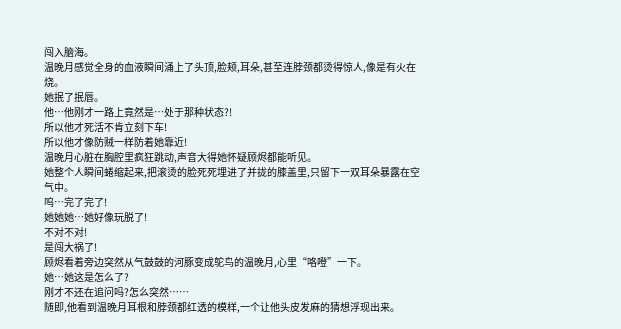闯入脑海。
温晚月感觉全身的血液瞬间涌上了头顶,脸颊,耳朵,甚至连脖颈都烫得惊人,像是有火在烧。
她抿了抿唇。
他…他刚才一路上竟然是…处于那种状态?!
所以他才死活不肯立刻下车!
所以他才像防贼一样防着她靠近!
温晚月心脏在胸腔里疯狂跳动,声音大得她怀疑顾烬都能听见。
她整个人瞬间蜷缩起来,把滚烫的脸死死埋进了并拢的膝盖里,只留下一双耳朵暴露在空气中。
呜…完了完了!
她她她…她好像玩脱了!
不对不对!
是闯大祸了!
顾烬看着旁边突然从气鼓鼓的河豚变成鸵鸟的温晚月,心里“咯噔”一下。
她…她这是怎么了?
刚才不还在追问吗?怎么突然……
随即,他看到温晚月耳根和脖颈都红透的模样,一个让他头皮发麻的猜想浮现出来。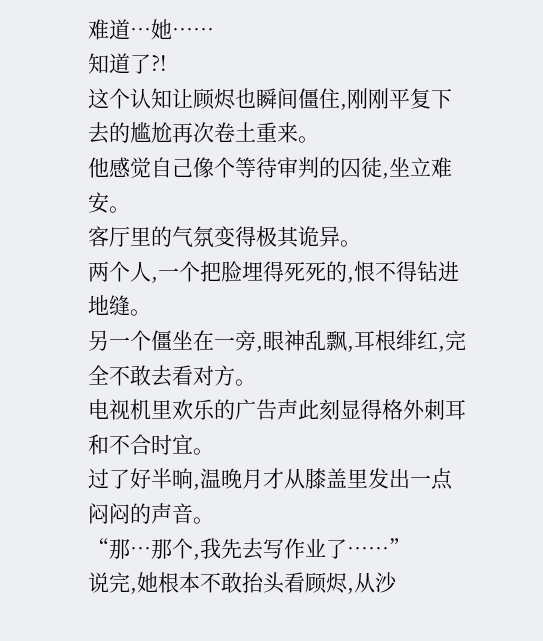难道…她……
知道了?!
这个认知让顾烬也瞬间僵住,刚刚平复下去的尴尬再次卷土重来。
他感觉自己像个等待审判的囚徒,坐立难安。
客厅里的气氛变得极其诡异。
两个人,一个把脸埋得死死的,恨不得钻进地缝。
另一个僵坐在一旁,眼神乱飘,耳根绯红,完全不敢去看对方。
电视机里欢乐的广告声此刻显得格外刺耳和不合时宜。
过了好半晌,温晚月才从膝盖里发出一点闷闷的声音。
“那…那个,我先去写作业了……”
说完,她根本不敢抬头看顾烬,从沙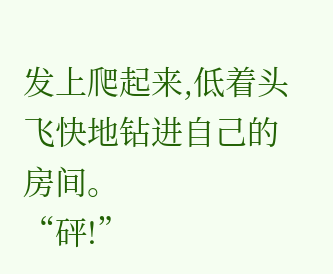发上爬起来,低着头飞快地钻进自己的房间。
“砰!”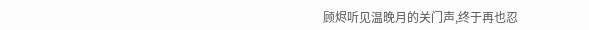顾烬听见温晚月的关门声,终于再也忍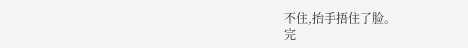不住,抬手捂住了脸。
完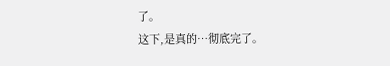了。
这下,是真的…彻底完了。